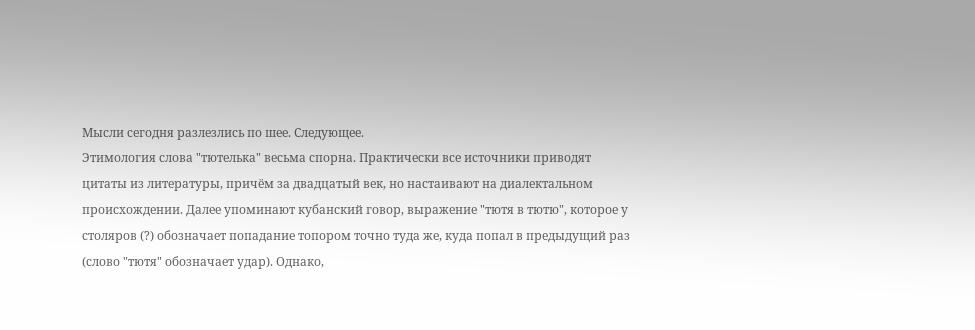Мысли сегодня разлезлись по шее. Следующее.
Этимология слова "тютелька" весьма спорна. Практически все источники приводят цитаты из литературы, причём за двадцатый век, но настаивают на диалектальном происхождении. Далее упоминают кубанский говор, выражение "тютя в тютю", которое у столяров (?) обозначает попадание топором точно туда же, куда попал в предыдущий раз (слово "тютя" обозначает удар). Однако,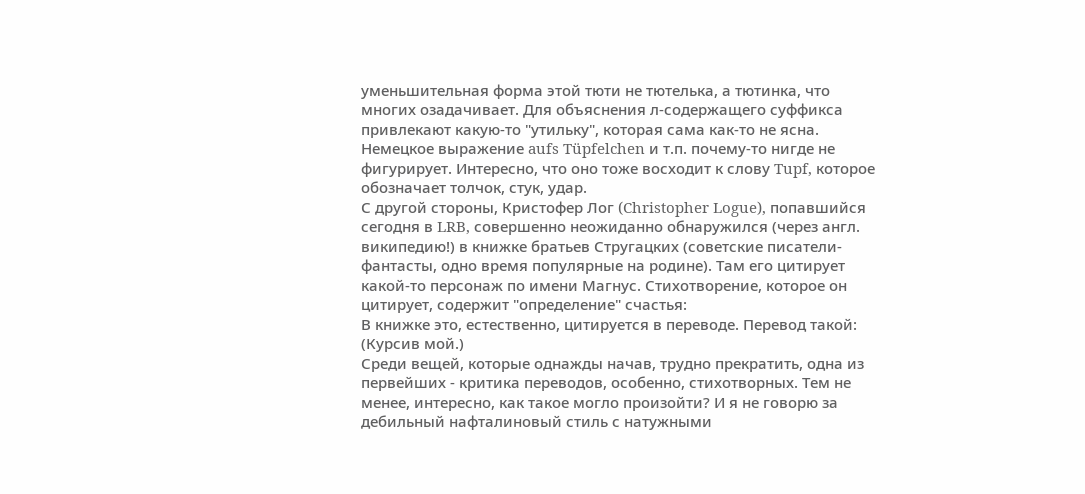уменьшительная форма этой тюти не тютелька, а тютинка, что многих озадачивает. Для объяснения л-содержащего суффикса привлекают какую-то "утильку", которая сама как-то не ясна.
Немецкое выражение aufs Tüpfelchen и т.п. почему-то нигде не фигурирует. Интересно, что оно тоже восходит к слову Tupf, которое обозначает толчок, стук, удар.
С другой стороны, Кристофер Лог (Christopher Logue), попавшийся сегодня в LRB, совершенно неожиданно обнаружился (через англ. википедию!) в книжке братьев Стругацких (советские писатели-фантасты, одно время популярные на родине). Там его цитирует какой-то персонаж по имени Магнус. Стихотворение, которое он цитирует, содержит "определение" счастья:
В книжке это, естественно, цитируется в переводе. Перевод такой:
(Курсив мой.)
Среди вещей, которые однажды начав, трудно прекратить, одна из первейших - критика переводов, особенно, стихотворных. Тем не менее, интересно, как такое могло произойти? И я не говорю за дебильный нафталиновый стиль с натужными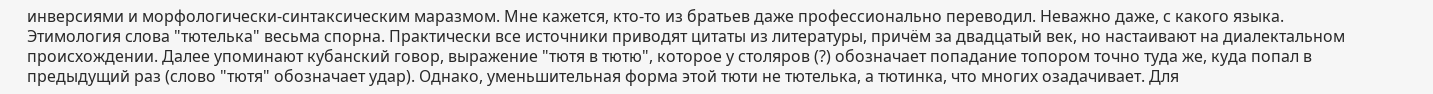инверсиями и морфологически-синтаксическим маразмом. Мне кажется, кто-то из братьев даже профессионально переводил. Неважно даже, с какого языка.
Этимология слова "тютелька" весьма спорна. Практически все источники приводят цитаты из литературы, причём за двадцатый век, но настаивают на диалектальном происхождении. Далее упоминают кубанский говор, выражение "тютя в тютю", которое у столяров (?) обозначает попадание топором точно туда же, куда попал в предыдущий раз (слово "тютя" обозначает удар). Однако, уменьшительная форма этой тюти не тютелька, а тютинка, что многих озадачивает. Для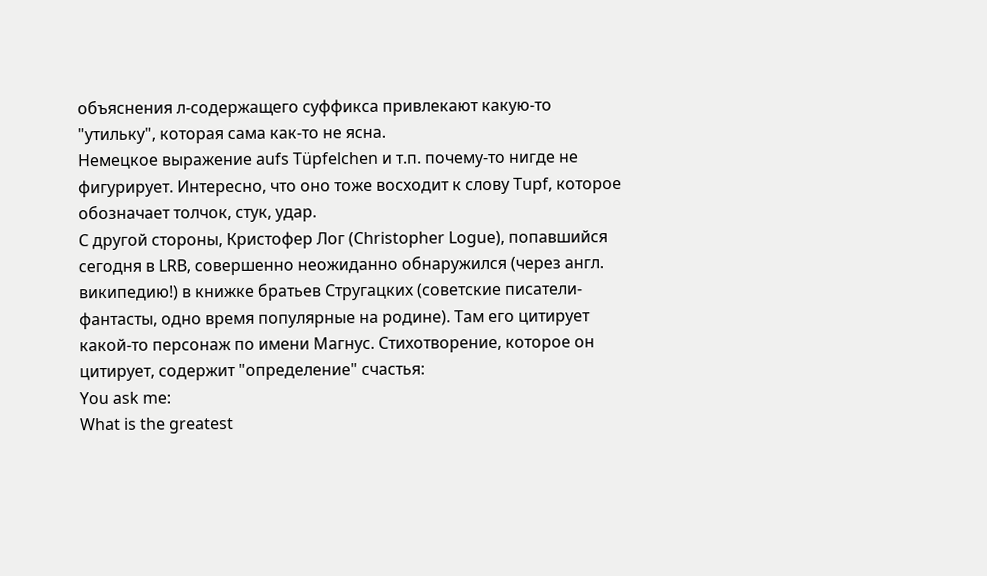объяснения л-содержащего суффикса привлекают какую-то "утильку", которая сама как-то не ясна.
Немецкое выражение aufs Tüpfelchen и т.п. почему-то нигде не фигурирует. Интересно, что оно тоже восходит к слову Tupf, которое обозначает толчок, стук, удар.
С другой стороны, Кристофер Лог (Christopher Logue), попавшийся сегодня в LRB, совершенно неожиданно обнаружился (через англ. википедию!) в книжке братьев Стругацких (советские писатели-фантасты, одно время популярные на родине). Там его цитирует какой-то персонаж по имени Магнус. Стихотворение, которое он цитирует, содержит "определение" счастья:
You ask me:
What is the greatest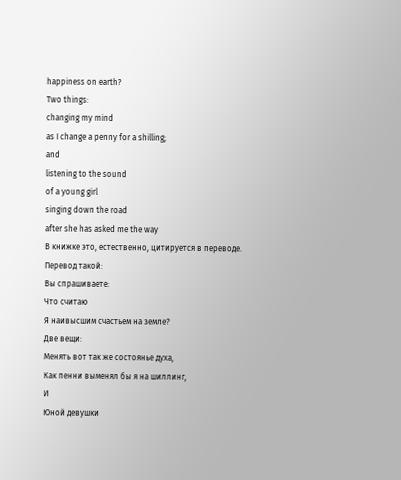happiness on earth?
Two things:
changing my mind
as I change a penny for a shilling;
and
listening to the sound
of a young girl
singing down the road
after she has asked me the way
В книжке это, естественно, цитируется в переводе. Перевод такой:
Вы спрашиваете:
Что считаю
Я наивысшим счастьем на земле?
Две вещи:
Менять вот так же состоянье духа,
Как пенни выменял бы я на шиллинг,
И
Юной девушки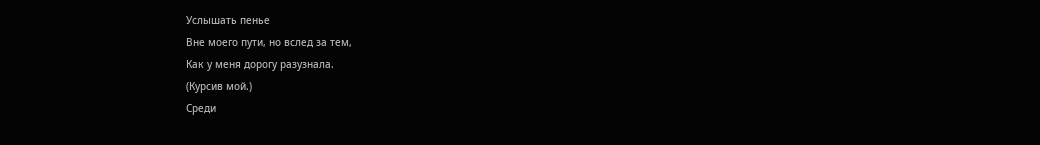Услышать пенье
Вне моего пути, но вслед за тем,
Как у меня дорогу разузнала.
(Курсив мой.)
Среди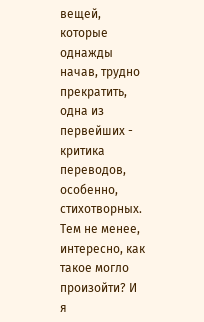вещей, которые однажды начав, трудно прекратить, одна из первейших - критика переводов, особенно, стихотворных. Тем не менее, интересно, как такое могло произойти? И я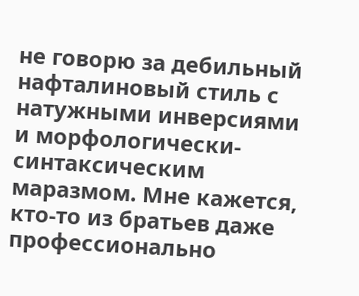не говорю за дебильный нафталиновый стиль с натужными инверсиями и морфологически-синтаксическим маразмом. Мне кажется, кто-то из братьев даже профессионально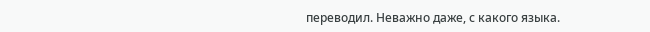переводил. Неважно даже, с какого языка.